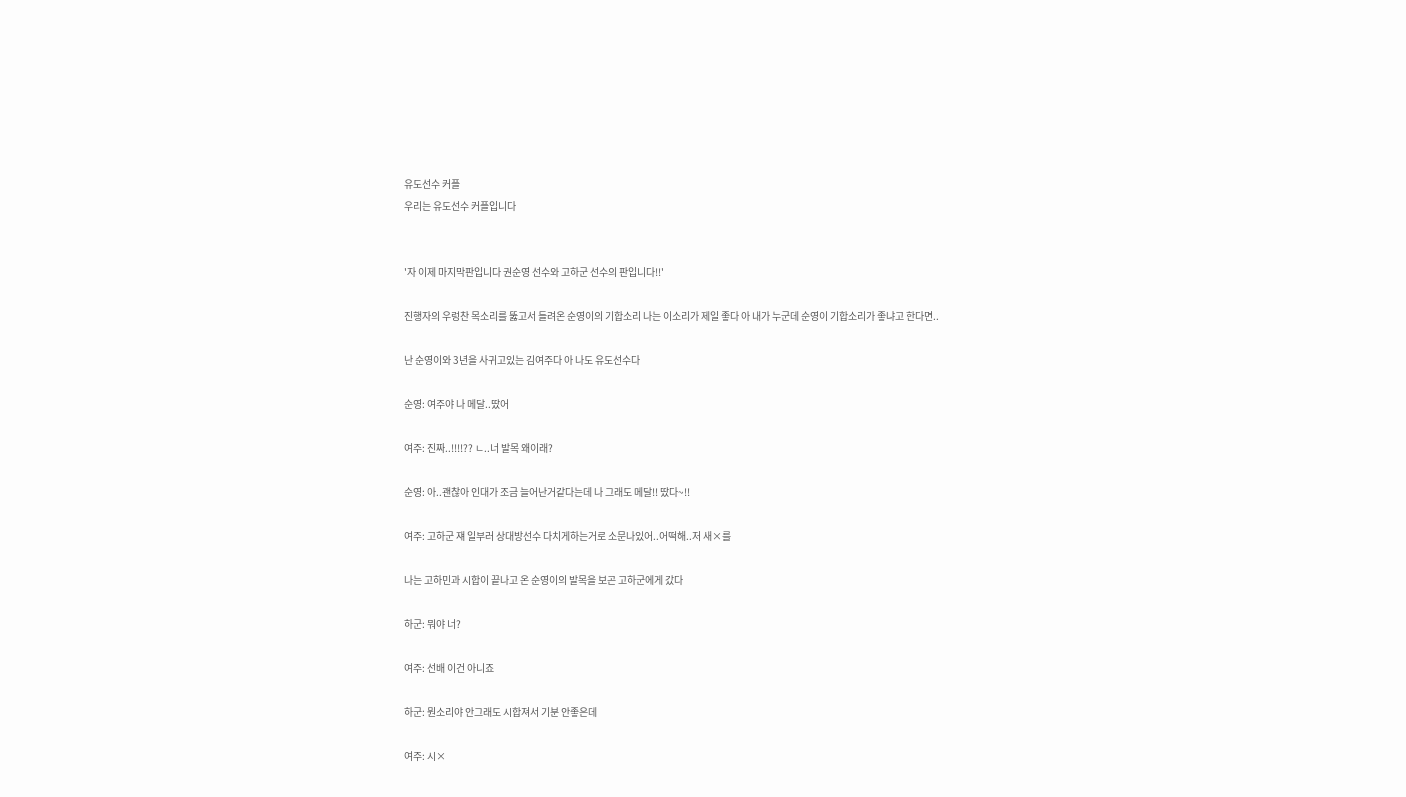유도선수 커플
우리는 유도선수 커플입니다


'자 이제 마지막판입니다 권순영 선수와 고하군 선수의 판입니다!!'

진행자의 우렁찬 목소리를 뚫고서 들려온 순영이의 기합소리 나는 이소리가 제일 좋다 아 내가 누군데 순영이 기합소리가 좋냐고 한다면..

난 순영이와 3년을 사귀고있는 김여주다 아 나도 유도선수다

순영: 여주야 나 메달..땄어

여주: 진짜..!!!!?? ㄴ..너 발목 왜이래?

순영: 아..괜찮아 인대가 조금 늘어난거같다는데 나 그래도 메달!! 땄다~!!

여주: 고하군 쟤 일부러 상대방선수 다치게하는거로 소문나있어..어떡해..저 새×를

나는 고하민과 시합이 끝나고 온 순영이의 발목을 보곤 고하군에게 갔다

하군: 뭐야 너?

여주: 선배 이건 아니죠

하군: 뭔소리야 안그래도 시합져서 기분 안좋은데

여주: 시×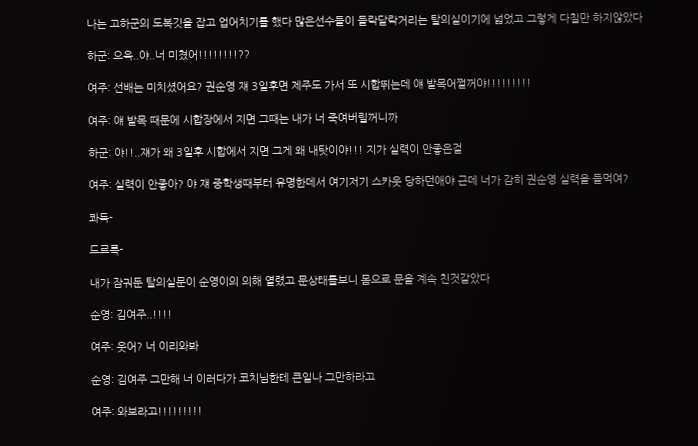나는 고하군의 도복깃을 잡고 업어치기를 했다 많은선수들이 들락달락거리는 탈의실이기에 넓었고 그렇게 다칠만 하지않았다

하군: 으윽..야..너 미쳤어!!!!!!!!??

여주: 선배는 미치셨어요? 권순영 쟤 3일후면 제주도 가서 또 시합뛰는데 얘 발목어쩔꺼야!!!!!!!!!

여주: 얘 발목 때문에 시합장에서 지면 그때는 내가 너 죽여버릴꺼니까

하군: 야!!..쟤가 왜 3일후 시합에서 지면 그게 왜 내탓이야!!! 지가 실력이 안좋은걸

여주: 실력이 안좋아? 야 쟤 중학생때부터 유명한데서 여기저기 스카웃 당하던애야 근데 너가 감히 권순영 실력을 들먹여?

콰득-

드르륵-

내가 잠궈둔 탈의실문이 순영이의 의해 열렸고 문상태를보니 몸으로 문을 계속 친것같았다

순영: 김여주..!!!!

여주: 웃어? 너 이리와봐

순영: 김여주 그만해 너 이러다가 코치님한테 큰일나 그만하라고

여주: 와보라고!!!!!!!!!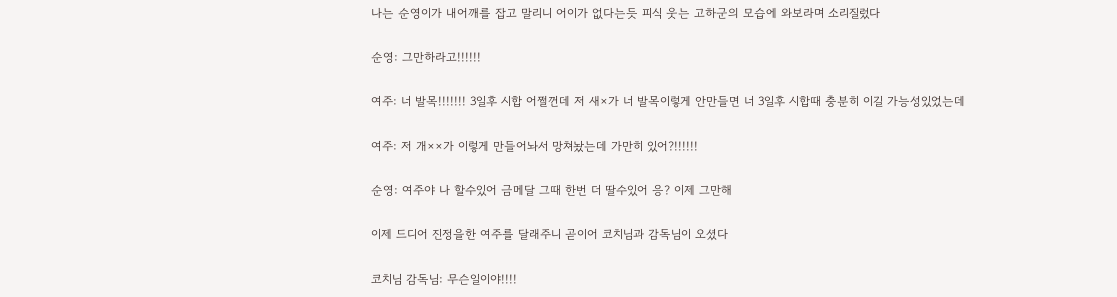나는 순영이가 내어깨를 잡고 말리니 어이가 없다는듯 피식 웃는 고하군의 모습에 와보라며 소리질렀다

순영: 그만하라고!!!!!!

여주: 너 발목!!!!!!! 3일후 시합 어쩔껀데 저 새×가 너 발목이렇게 안만들면 너 3일후 시합때 충분히 이길 가능성있었는데

여주: 저 개××가 이렇게 만들어놔서 망쳐놨는데 가만히 있어?!!!!!!

순영: 여주야 나 할수있어 금메달 그때 한번 더 딸수있어 응? 이제 그만해

이제 드디어 진정을한 여주를 달래주니 곧이어 코치님과 감독님이 오셨다

코치님 감독님: 무슨일이야!!!!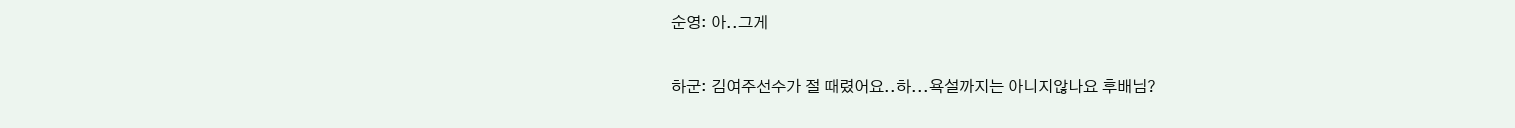순영: 아..그게

하군: 김여주선수가 절 때렸어요..하...욕설까지는 아니지않나요 후배님?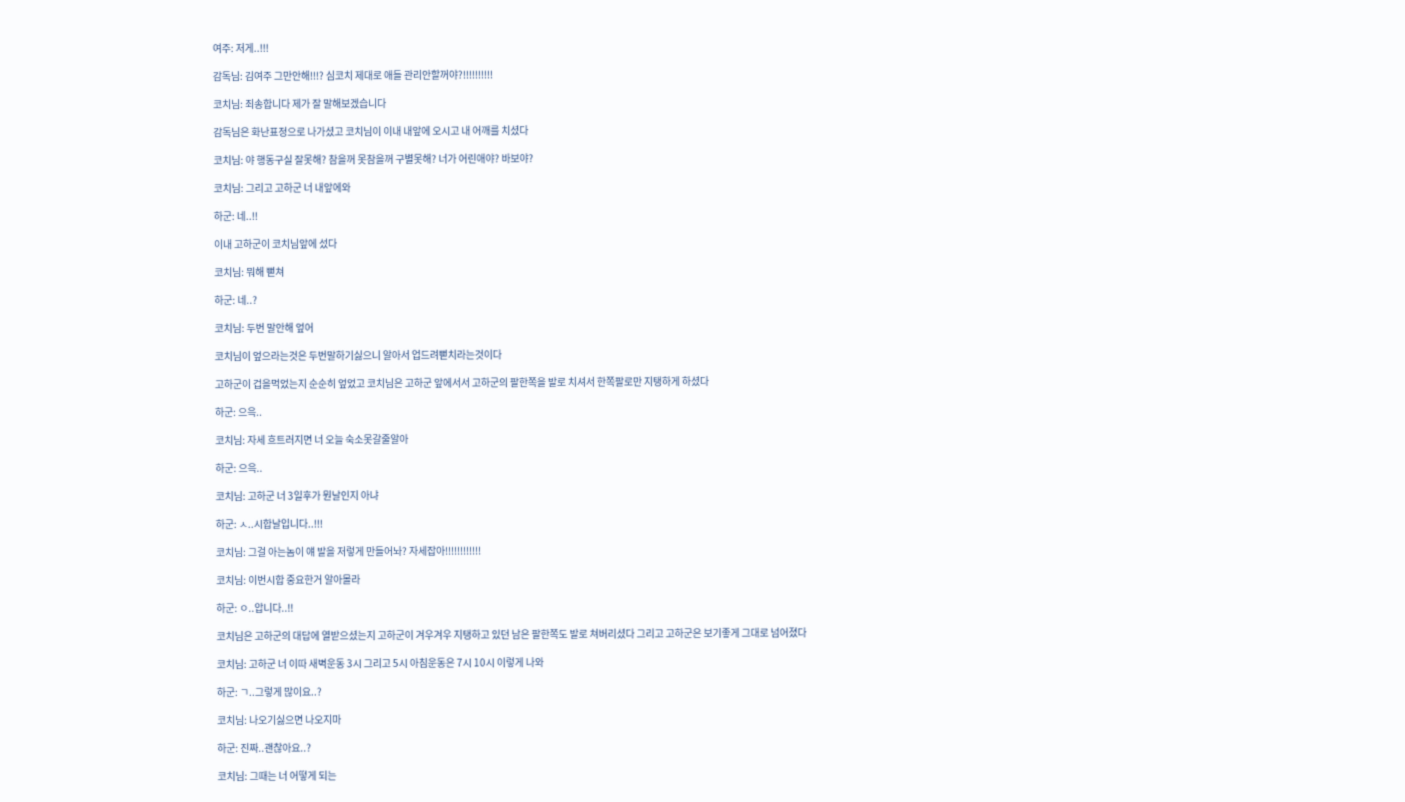여주: 저게..!!!

감독님: 김여주 그만안해!!!? 심코치 제대로 애들 관리안할꺼야?!!!!!!!!!!

코치님: 죄송합니다 제가 잘 말해보겠습니다

감독님은 화난표정으로 나가셨고 코치님이 이내 내앞에 오시고 내 어깨를 치셨다

코치님: 야 행동구실 잘못해? 참을꺼 못참을꺼 구별못해? 너가 어린애야? 바보야?

코치님: 그리고 고하군 너 내앞에와

하군: 네..!!

이내 고하군이 코치님앞에 섰다

코치님: 뭐해 뻗쳐

하군: 네..?

코치님: 두번 말안해 엎어

코치님이 엎으라는것은 두번말하기싫으니 알아서 업드려뻗치라는것이다

고하군이 겁을먹었는지 순순히 엎었고 코치님은 고하군 앞에서서 고하군의 팔한쪽을 발로 치셔서 한쪽팔로만 지탱하게 하셨다

하군: 으윽..

코치님: 자세 흐트러지면 너 오늘 숙소못갈줄알아

하군: 으윽..

코치님: 고하군 너 3일후가 뭔날인지 아냐

하군: ㅅ..시합날입니다..!!!

코치님: 그걸 아는놈이 얘 발을 저렇게 만들어놔? 자세잡아!!!!!!!!!!!!

코치님: 이번시합 중요한거 알아몰라

하군: ㅇ..압니다..!!

코치님은 고하군의 대답에 열받으셨는지 고하군이 겨우겨우 지탱하고 있던 남은 팔한쪽도 발로 쳐버리셨다 그리고 고하군은 보기좋게 그대로 넘어졌다

코치님: 고하군 너 이따 새벽운동 3시 그리고 5시 아침운동은 7시 10시 이렇게 나와

하군: ㄱ..그렇게 많이요..?

코치님: 나오기싫으면 나오지마

하군: 진짜..괜찮아요..?

코치님: 그때는 너 어떻게 되는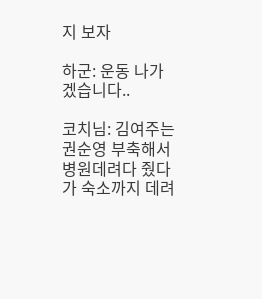지 보자

하군: 운동 나가겠습니다..

코치님: 김여주는 권순영 부축해서 병원데려다 줬다가 숙소까지 데려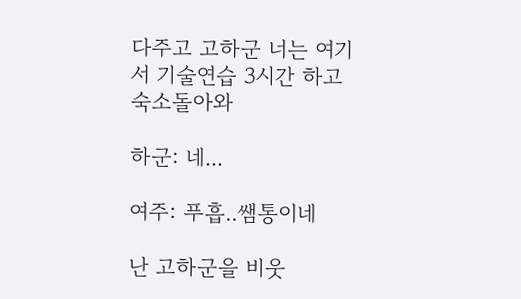다주고 고하군 너는 여기서 기술연습 3시간 하고 숙소돌아와

하군: 네...

여주: 푸흡..쌤통이네

난 고하군을 비웃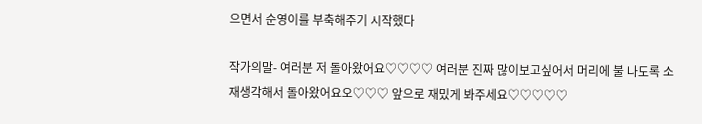으면서 순영이를 부축해주기 시작했다

작가의말- 여러분 저 돌아왔어요♡♡♡♡ 여러분 진짜 많이보고싶어서 머리에 불 나도록 소재생각해서 돌아왔어요오♡♡♡ 앞으로 재밌게 봐주세요♡♡♡♡♡